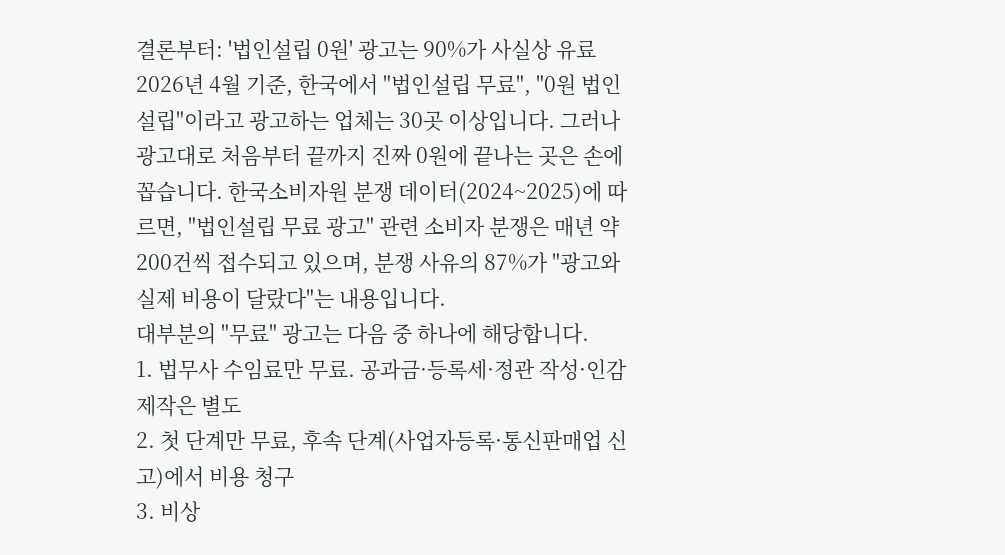결론부터: '법인설립 0원' 광고는 90%가 사실상 유료
2026년 4월 기준, 한국에서 "법인설립 무료", "0원 법인설립"이라고 광고하는 업체는 30곳 이상입니다. 그러나 광고대로 처음부터 끝까지 진짜 0원에 끝나는 곳은 손에 꼽습니다. 한국소비자원 분쟁 데이터(2024~2025)에 따르면, "법인설립 무료 광고" 관련 소비자 분쟁은 매년 약 200건씩 접수되고 있으며, 분쟁 사유의 87%가 "광고와 실제 비용이 달랐다"는 내용입니다.
대부분의 "무료" 광고는 다음 중 하나에 해당합니다.
1. 법무사 수임료만 무료. 공과금·등록세·정관 작성·인감 제작은 별도
2. 첫 단계만 무료, 후속 단계(사업자등록·통신판매업 신고)에서 비용 청구
3. 비상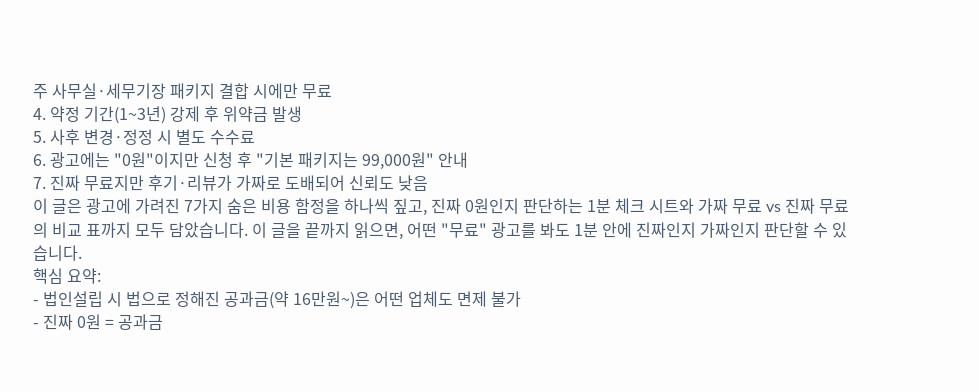주 사무실·세무기장 패키지 결합 시에만 무료
4. 약정 기간(1~3년) 강제 후 위약금 발생
5. 사후 변경·정정 시 별도 수수료
6. 광고에는 "0원"이지만 신청 후 "기본 패키지는 99,000원" 안내
7. 진짜 무료지만 후기·리뷰가 가짜로 도배되어 신뢰도 낮음
이 글은 광고에 가려진 7가지 숨은 비용 함정을 하나씩 짚고, 진짜 0원인지 판단하는 1분 체크 시트와 가짜 무료 vs 진짜 무료의 비교 표까지 모두 담았습니다. 이 글을 끝까지 읽으면, 어떤 "무료" 광고를 봐도 1분 안에 진짜인지 가짜인지 판단할 수 있습니다.
핵심 요약:
- 법인설립 시 법으로 정해진 공과금(약 16만원~)은 어떤 업체도 면제 불가
- 진짜 0원 = 공과금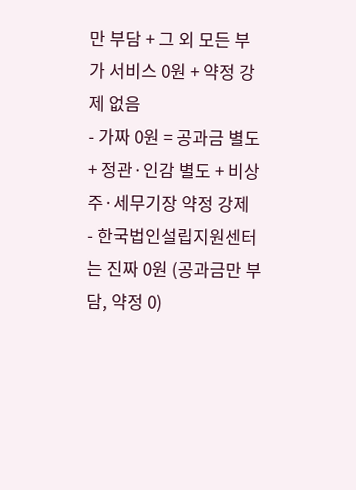만 부담 + 그 외 모든 부가 서비스 0원 + 약정 강제 없음
- 가짜 0원 = 공과금 별도 + 정관·인감 별도 + 비상주·세무기장 약정 강제
- 한국법인설립지원센터는 진짜 0원 (공과금만 부담, 약정 0)